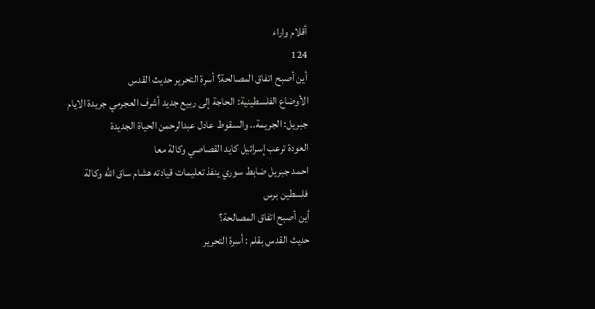أقلام واراء
124
أين أصبح اتفاق المصالحة؟ أسرة التحرير حديث القدس
الأوضاع الفلسطينية: الحاجة إلى ربيع جديد أشرف العجرمي جريدة الايام
جبريل: الجريمة.. والسقوط عادل عبدالرحمن الحياة الجديدة
العودة ترعب إسرائيل كايد القصاصي وكالة معا
احمد جبريل ضابط سوري ينفذ تعليمات قيادته هشام ساق الله وكالة فلسطين برس
أين أصبح اتفاق المصالحة؟
حديث القدس بقلم : أسرة التحرير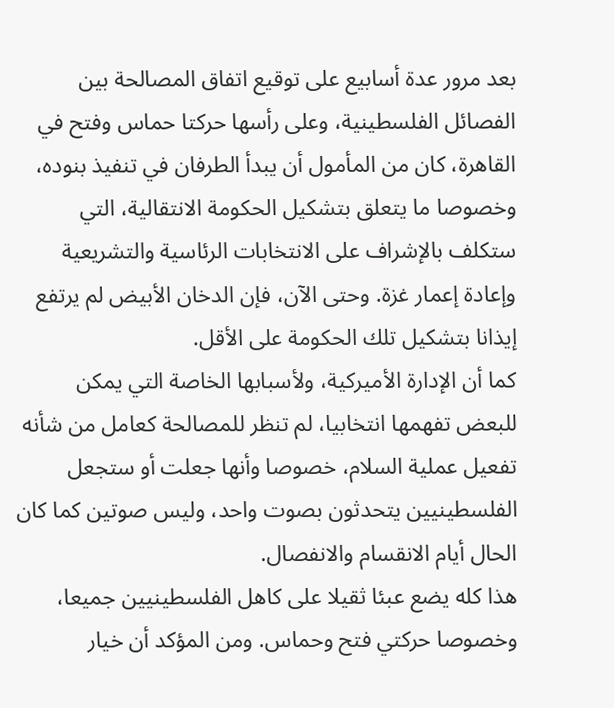بعد مرور عدة أسابيع على توقيع اتفاق المصالحة بين الفصائل الفلسطينية، وعلى رأسها حركتا حماس وفتح في القاهرة، كان من المأمول أن يبدأ الطرفان في تنفيذ بنوده، وخصوصا ما يتعلق بتشكيل الحكومة الانتقالية، التي ستكلف بالإشراف على الانتخابات الرئاسية والتشريعية وإعادة إعمار غزة. وحتى الآن، فإن الدخان الأبيض لم يرتفع إيذانا بتشكيل تلك الحكومة على الأقل.
كما أن الإدارة الأميركية، ولأسبابها الخاصة التي يمكن للبعض تفهمها انتخابيا، لم تنظر للمصالحة كعامل من شأنه تفعيل عملية السلام، خصوصا وأنها جعلت أو ستجعل الفلسطينيين يتحدثون بصوت واحد، وليس صوتين كما كان الحال أيام الانقسام والانفصال.
هذا كله يضع عبئا ثقيلا على كاهل الفلسطينيين جميعا، وخصوصا حركتي فتح وحماس. ومن المؤكد أن خيار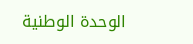الوحدة الوطنية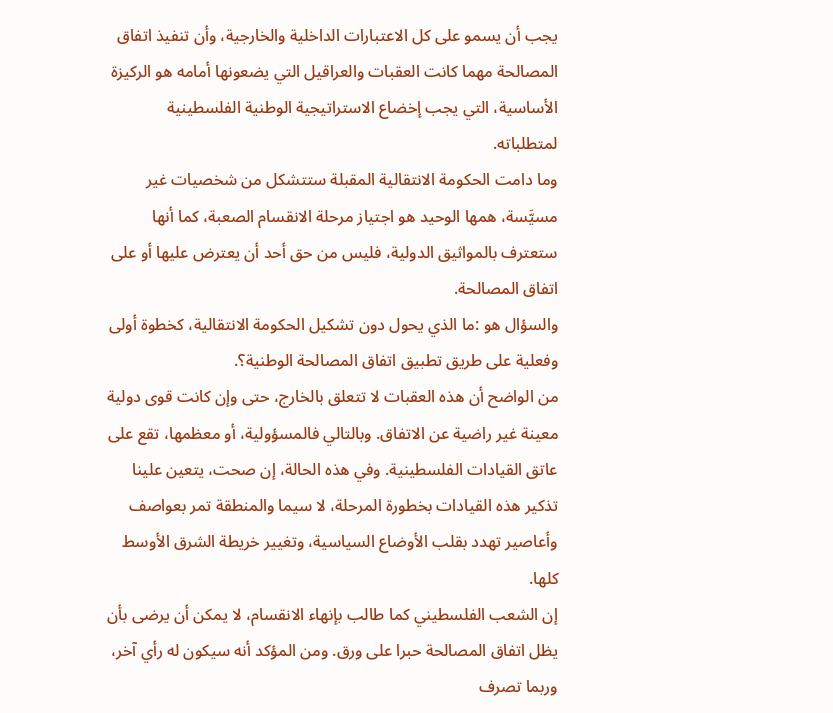يجب أن يسمو على كل الاعتبارات الداخلية والخارجية، وأن تنفيذ اتفاق المصالحة مهما كانت العقبات والعراقيل التي يضعونها أمامه هو الركيزة الأساسية، التي يجب إخضاع الاستراتيجية الوطنية الفلسطينية لمتطلباته.
وما دامت الحكومة الانتقالية المقبلة ستتشكل من شخصيات غير مسيَّسة، همها الوحيد هو اجتياز مرحلة الانقسام الصعبة، كما أنها ستعترف بالمواثيق الدولية، فليس من حق أحد أن يعترض عليها أو على اتفاق المصالحة.
والسؤال هو :ما الذي يحول دون تشكيل الحكومة الانتقالية، كخطوة أولى وفعلية على طريق تطبيق اتفاق المصالحة الوطنية؟.
من الواضح أن هذه العقبات لا تتعلق بالخارج، حتى وإن كانت قوى دولية معينة غير راضية عن الاتفاق. وبالتالي فالمسؤولية، أو معظمها، تقع على عاتق القيادات الفلسطينية. وفي هذه الحالة، إن صحت، يتعين علينا تذكير هذه القيادات بخطورة المرحلة، لا سيما والمنطقة تمر بعواصف وأعاصير تهدد بقلب الأوضاع السياسية، وتغيير خريطة الشرق الأوسط كلها.
إن الشعب الفلسطيني كما طالب بإنهاء الانقسام، لا يمكن أن يرضى بأن يظل اتفاق المصالحة حبرا على ورق. ومن المؤكد أنه سيكون له رأي آخر، وربما تصرف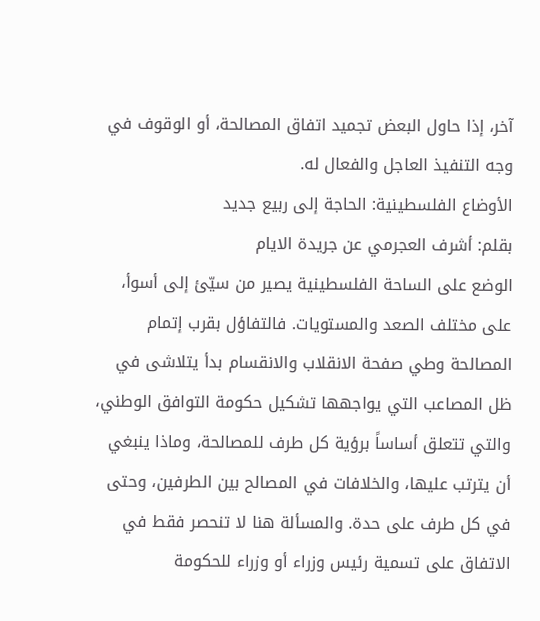آخر، إذا حاول البعض تجميد اتفاق المصالحة، أو الوقوف في وجه التنفيذ العاجل والفعال له.
الأوضاع الفلسطينية: الحاجة إلى ربيع جديد
بقلم: أشرف العجرمي عن جريدة الايام
الوضع على الساحة الفلسطينية يصير من سيّئ إلى أسوأ، على مختلف الصعد والمستويات. فالتفاؤل بقرب إتمام المصالحة وطي صفحة الانقلاب والانقسام بدأ يتلاشى في ظل المصاعب التي يواجهها تشكيل حكومة التوافق الوطني، والتي تتعلق أساساً برؤية كل طرف للمصالحة، وماذا ينبغي أن يترتب عليها، والخلافات في المصالح بين الطرفين، وحتى في كل طرف على حدة. والمسألة هنا لا تنحصر فقط في الاتفاق على تسمية رئيس وزراء أو وزراء للحكومة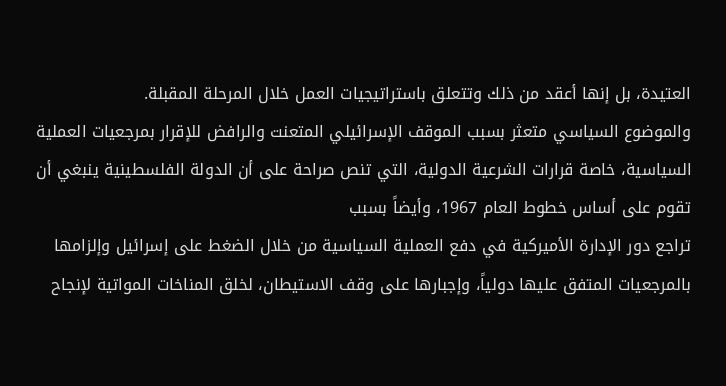العتيدة، بل إنها أعقد من ذلك وتتعلق باستراتيجيات العمل خلال المرحلة المقبلة.
والموضوع السياسي متعثر بسبب الموقف الإسرائيلي المتعنت والرافض للإقرار بمرجعيات العملية السياسية، خاصة قرارات الشرعية الدولية، التي تنص صراحة على أن الدولة الفلسطينية ينبغي أن تقوم على أساس خطوط العام 1967، وأيضاً بسبب
تراجع دور الإدارة الأميركية في دفع العملية السياسية من خلال الضغط على إسرائيل وإلزامها بالمرجعيات المتفق عليها دولياً، وإجبارها على وقف الاستيطان، لخلق المناخات المواتية لإنجاح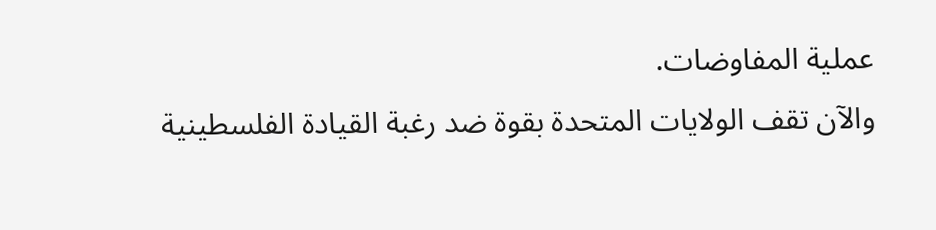عملية المفاوضات.
والآن تقف الولايات المتحدة بقوة ضد رغبة القيادة الفلسطينية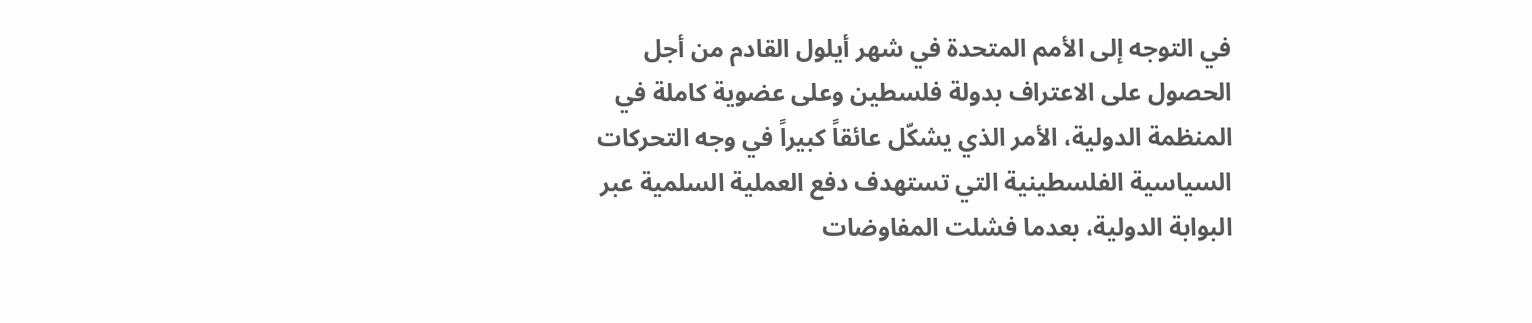في التوجه إلى الأمم المتحدة في شهر أيلول القادم من أجل الحصول على الاعتراف بدولة فلسطين وعلى عضوية كاملة في المنظمة الدولية، الأمر الذي يشكّل عائقاً كبيراً في وجه التحركات السياسية الفلسطينية التي تستهدف دفع العملية السلمية عبر البوابة الدولية، بعدما فشلت المفاوضات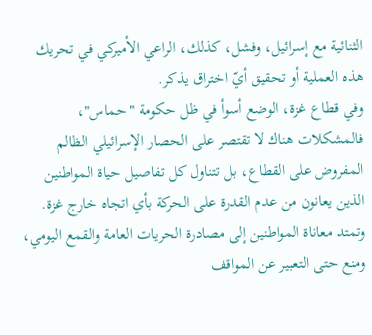الثنائية مع إسرائيل، وفشل، كذلك، الراعي الأميركي في تحريك هذه العملية أو تحقيق أيّ اختراق يذكر.
وفي قطاع غزة، الوضع أسوأ في ظل حكومة "حماس"، فالمشكلات هناك لا تقتصر على الحصار الإسرائيلي الظالم المفروض على القطاع، بل تتناول كل تفاصيل حياة المواطنين الذين يعانون من عدم القدرة على الحركة بأي اتجاه خارج غزة. وتمتد معاناة المواطنين إلى مصادرة الحريات العامة والقمع اليومي، ومنع حتى التعبير عن المواقف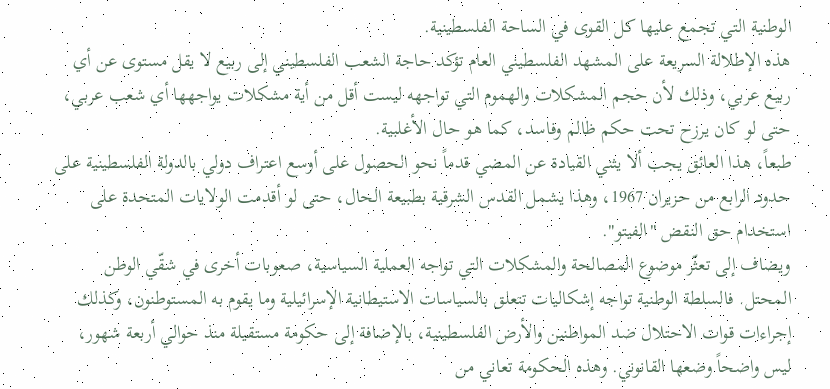الوطنية التي تجمع عليها كل القوى في الساحة الفلسطينية.
هذه الإطلالة السريعة على المشهد الفلسطيني العام تؤكد حاجة الشعب الفلسطيني إلى ربيع لا يقل مستوى عن أي ربيع عربي، وذلك لأن حجم المشكلات والهموم التي تواجهه ليست أقل من أية مشكلات يواجهها أي شعب عربي، حتى لو كان يرزح تحت حكم ظالم وفاسد، كما هو حال الأغلبية.
طبعاً، هذا العائق يجب ألا يثني القيادة عن المضي قدماً نحو الحصول على أوسع اعتراف دولي بالدولة الفلسطينية على حدود الرابع من حزيران 1967، وهذا يشمل القدس الشرقية بطبيعة الحال، حتى لو أقدمت الولايات المتحدة على استخدام حق النقض "الفيتو".
ويضاف إلى تعثّر موضوع المصالحة والمشكلات التي تواجه العملية السياسية، صعوبات أخرى في شقّي الوطن المحتل. فالسلطة الوطنية تواجه إشكاليات تتعلق بالسياسات الاستيطانية الإسرائيلية وما يقوم به المستوطنون، وكذلك إجراءات قوات الاحتلال ضد المواطنين والأرض الفلسطينية، بالإضافة إلى حكومة مستقيلة منذ حوالي أربعة شهور، ليس واضحاً وضعها القانوني. وهذه الحكومة تعاني من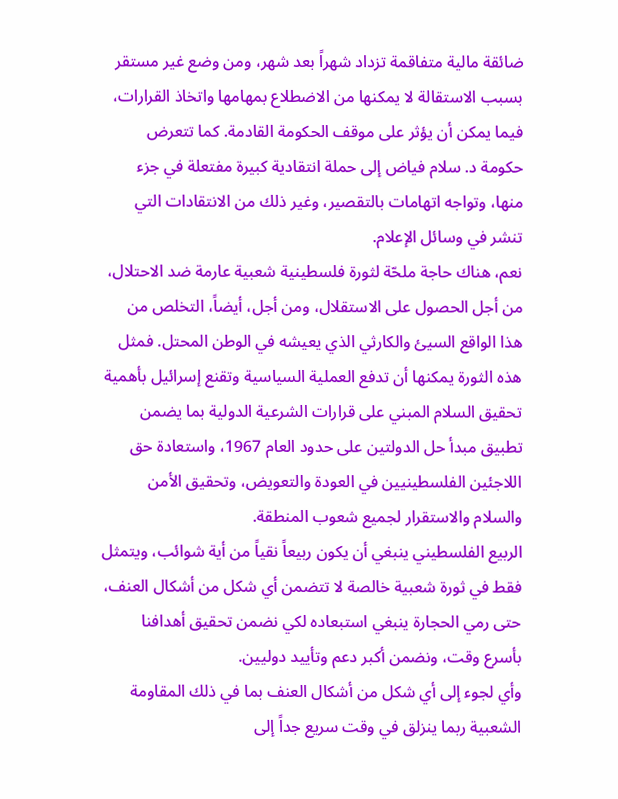ضائقة مالية متفاقمة تزداد شهراً بعد شهر، ومن وضع غير مستقر بسبب الاستقالة لا يمكنها من الاضطلاع بمهامها واتخاذ القرارات، فيما يمكن أن يؤثر على موقف الحكومة القادمة. كما تتعرض حكومة د. سلام فياض إلى حملة انتقادية كبيرة مفتعلة في جزء منها، وتواجه اتهامات بالتقصير، وغير ذلك من الانتقادات التي تنشر في وسائل الإعلام.
نعم، هناك حاجة ملحّة لثورة فلسطينية شعبية عارمة ضد الاحتلال، من أجل الحصول على الاستقلال، ومن أجل، أيضاً، التخلص من هذا الواقع السيئ والكارثي الذي يعيشه في الوطن المحتل. فمثل هذه الثورة يمكنها أن تدفع العملية السياسية وتقنع إسرائيل بأهمية تحقيق السلام المبني على قرارات الشرعية الدولية بما يضمن تطبيق مبدأ حل الدولتين على حدود العام 1967، واستعادة حق اللاجئين الفلسطينيين في العودة والتعويض، وتحقيق الأمن والسلام والاستقرار لجميع شعوب المنطقة.
الربيع الفلسطيني ينبغي أن يكون ربيعاً نقياً من أية شوائب، ويتمثل فقط في ثورة شعبية خالصة لا تتضمن أي شكل من أشكال العنف، حتى رمي الحجارة ينبغي استبعاده لكي نضمن تحقيق أهدافنا بأسرع وقت، ونضمن أكبر دعم وتأييد دوليين.
وأي لجوء إلى أي شكل من أشكال العنف بما في ذلك المقاومة الشعبية ربما ينزلق في وقت سريع جداً إلى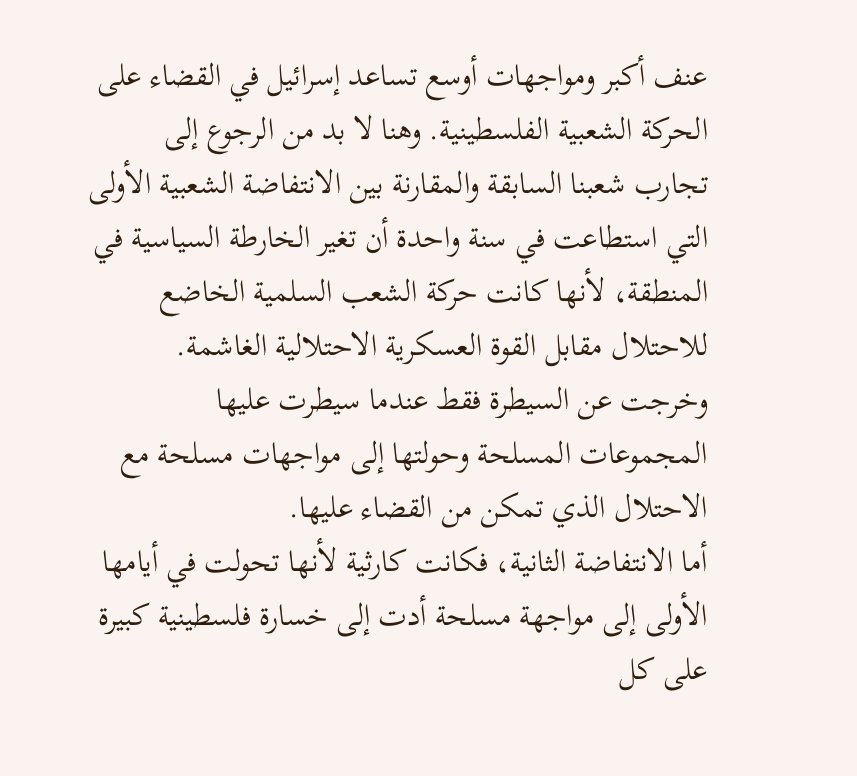عنف أكبر ومواجهات أوسع تساعد إسرائيل في القضاء على الحركة الشعبية الفلسطينية. وهنا لا بد من الرجوع إلى تجارب شعبنا السابقة والمقارنة بين الانتفاضة الشعبية الأولى التي استطاعت في سنة واحدة أن تغير الخارطة السياسية في المنطقة، لأنها كانت حركة الشعب السلمية الخاضع للاحتلال مقابل القوة العسكرية الاحتلالية الغاشمة. وخرجت عن السيطرة فقط عندما سيطرت عليها المجموعات المسلحة وحولتها إلى مواجهات مسلحة مع الاحتلال الذي تمكن من القضاء عليها.
أما الانتفاضة الثانية، فكانت كارثية لأنها تحولت في أيامها الأولى إلى مواجهة مسلحة أدت إلى خسارة فلسطينية كبيرة على كل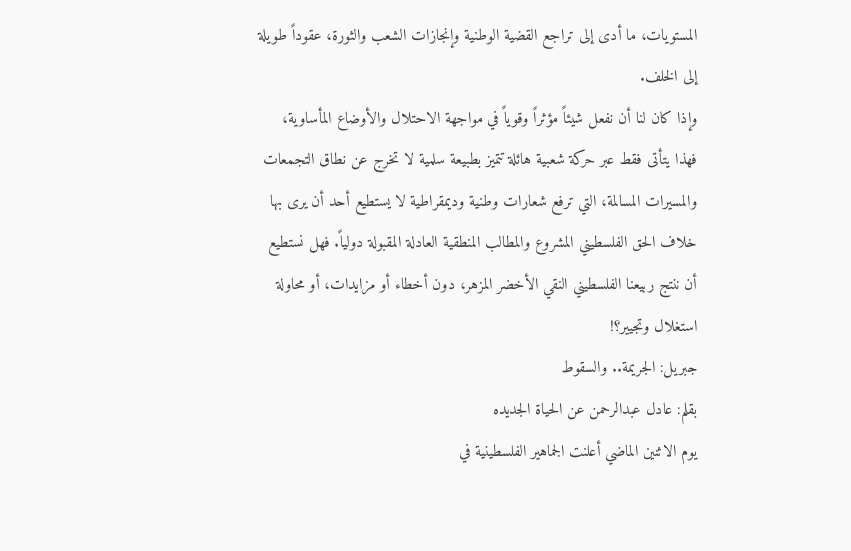المستويات، ما أدى إلى تراجع القضية الوطنية وإنجازات الشعب والثورة، عقوداً طويلة إلى الخلف.
وإذا كان لنا أن نفعل شيئاً مؤثراً وقوياً في مواجهة الاحتلال والأوضاع المأساوية، فهذا يتأتى فقط عبر حركة شعبية هائلة تتميز بطبيعة سلمية لا تخرج عن نطاق التجمعات والمسيرات المسالمة، التي ترفع شعارات وطنية وديمقراطية لا يستطيع أحد أن يرى بها خلاف الحق الفلسطيني المشروع والمطالب المنطقية العادلة المقبولة دولياً. فهل نستطيع أن ننتج ربيعنا الفلسطيني النقي الأخضر المزهر، دون أخطاء أو مزايدات، أو محاولة استغلال وتجيير؟!
جبريل: الجريمة.. والسقوط
بقلم: عادل عبدالرحمن عن الحياة الجديده
يوم الاثنين الماضي أعلنت الجماهير الفلسطينية في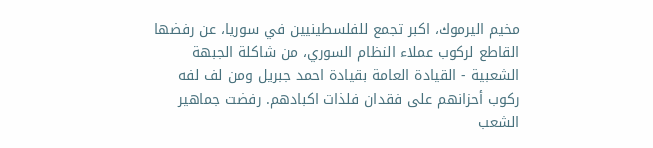مخيم اليرموك، اكبر تجمع للفلسطينيين في سوريا، عن رفضها القاطع لركوب عملاء النظام السوري، من شاكلة الجبهة الشعبية - القيادة العامة بقيادة احمد جبريل ومن لف لفه ركوب أحزانهم على فقدان فلذات اكبادهم. رفضت جماهير الشعب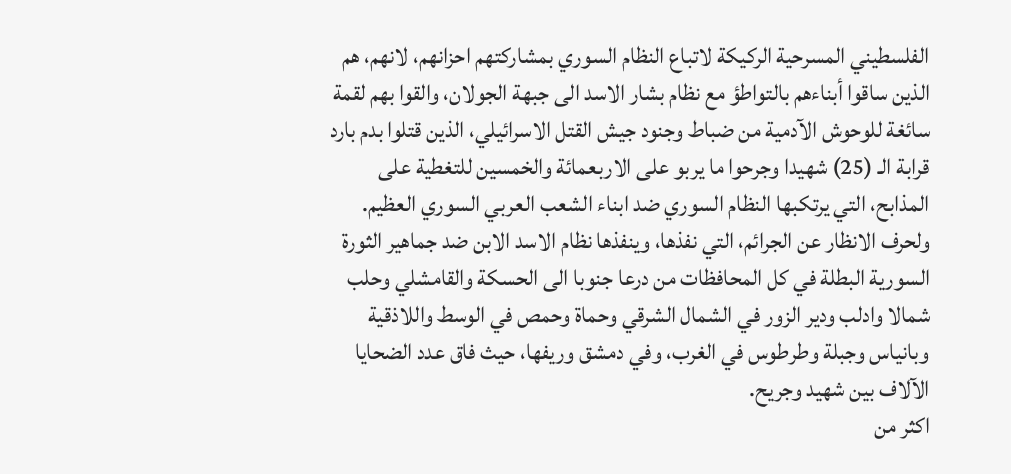الفلسطيني المسرحية الركيكة لاتباع النظام السوري بمشاركتهم احزانهم، لانهم، هم الذين ساقوا أبناءهم بالتواطؤ مع نظام بشار الاسد الى جبهة الجولان، والقوا بهم لقمة سائغة للوحوش الآدمية من ضباط وجنود جيش القتل الاسرائيلي، الذين قتلوا بدم بارد قرابة الـ (25) شهيدا وجرحوا ما يربو على الاربعمائة والخمسين للتغطية على المذابح، التي يرتكبها النظام السوري ضد ابناء الشعب العربي السوري العظيم. ولحرف الانظار عن الجرائم، التي نفذها، وينفذها نظام الاسد الابن ضد جماهير الثورة السورية البطلة في كل المحافظات من درعا جنوبا الى الحسكة والقامشلي وحلب شمالا وادلب ودير الزور في الشمال الشرقي وحماة وحمص في الوسط واللاذقية وبانياس وجبلة وطرطوس في الغرب، وفي دمشق وريفها، حيث فاق عدد الضحايا الآلاف بين شهيد وجريح.
اكثر من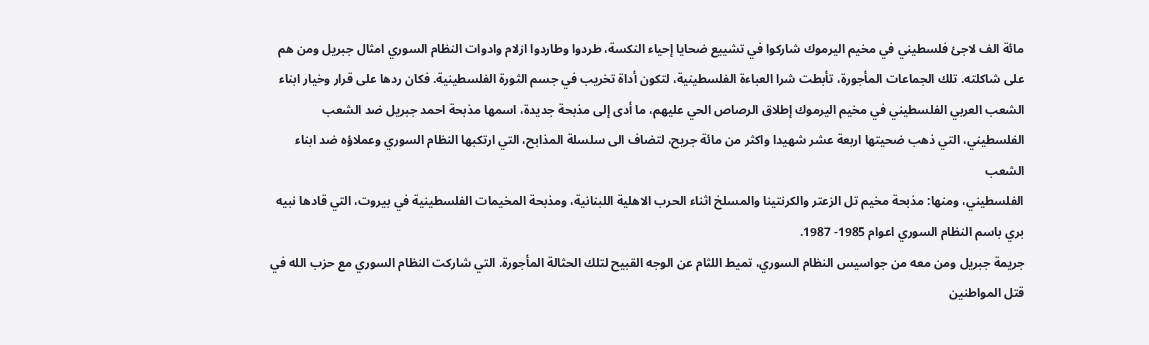مائة الف لاجئ فلسطيني في مخيم اليرموك شاركوا في تشييع ضحايا إحياء النكسة، طردوا وطاردوا ازلام وادوات النظام السوري امثال جبريل ومن هم على شاكلته. تلك الجماعات المأجورة، تأبطت شرا العباءة الفلسطينية، لتكون أداة تخريب في جسم الثورة الفلسطينية. فكان ردها على قرار وخيار ابناء الشعب العربي الفلسطيني في مخيم اليرموك إطلاق الرصاص الحي عليهم، ما أدى إلى مذبحة جديدة، اسمها مذبحة احمد جبريل ضد الشعب الفلسطيني، التي ذهب ضحيتها اربعة عشر شهيدا واكثر من مائة جريح، لتضاف الى سلسلة المذابح، التي ارتكبها النظام السوري وعملاؤه ضد ابناء الشعب
الفلسطيني، ومنها: مذبحة مخيم تل الزعتر والكرنتينا والمسلخ اثناء الحرب الاهلية اللبنانية، ومذبحة المخيمات الفلسطينية في بيروت، التي قادها نبيه بري باسم النظام السوري اعوام 1985- 1987.
جريمة جبريل ومن معه من جواسيس النظام السوري، تميط اللثام عن الوجه القبيح لتلك الحثالة المأجورة. التي شاركت النظام السوري مع حزب الله في قتل المواطنين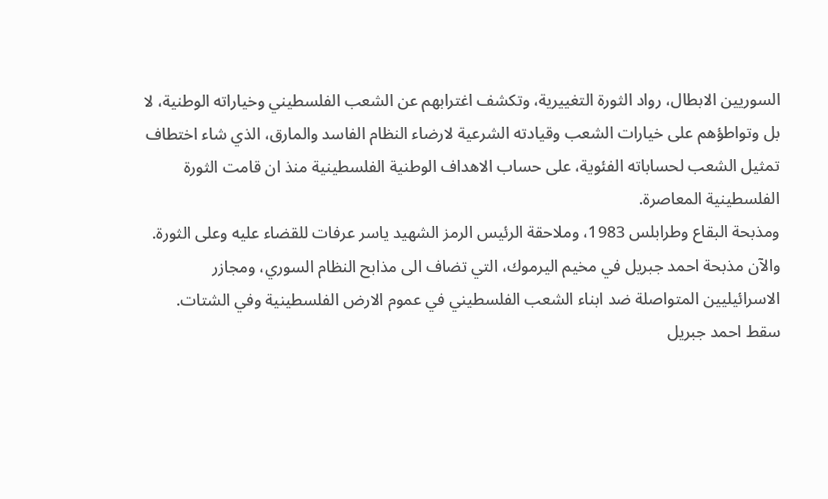السوريين الابطال، رواد الثورة التغييرية، وتكشف اغترابهم عن الشعب الفلسطيني وخياراته الوطنية، لا بل وتواطؤهم على خيارات الشعب وقيادته الشرعية لارضاء النظام الفاسد والمارق، الذي شاء اختطاف تمثيل الشعب لحساباته الفئوية، على حساب الاهداف الوطنية الفلسطينية منذ ان قامت الثورة الفلسطينية المعاصرة.
ومذبحة البقاع وطرابلس 1983، وملاحقة الرئيس الرمز الشهيد ياسر عرفات للقضاء عليه وعلى الثورة. والآن مذبحة احمد جبريل في مخيم اليرموك، التي تضاف الى مذابح النظام السوري، ومجازر الاسرائيليين المتواصلة ضد ابناء الشعب الفلسطيني في عموم الارض الفلسطينية وفي الشتات.
سقط احمد جبريل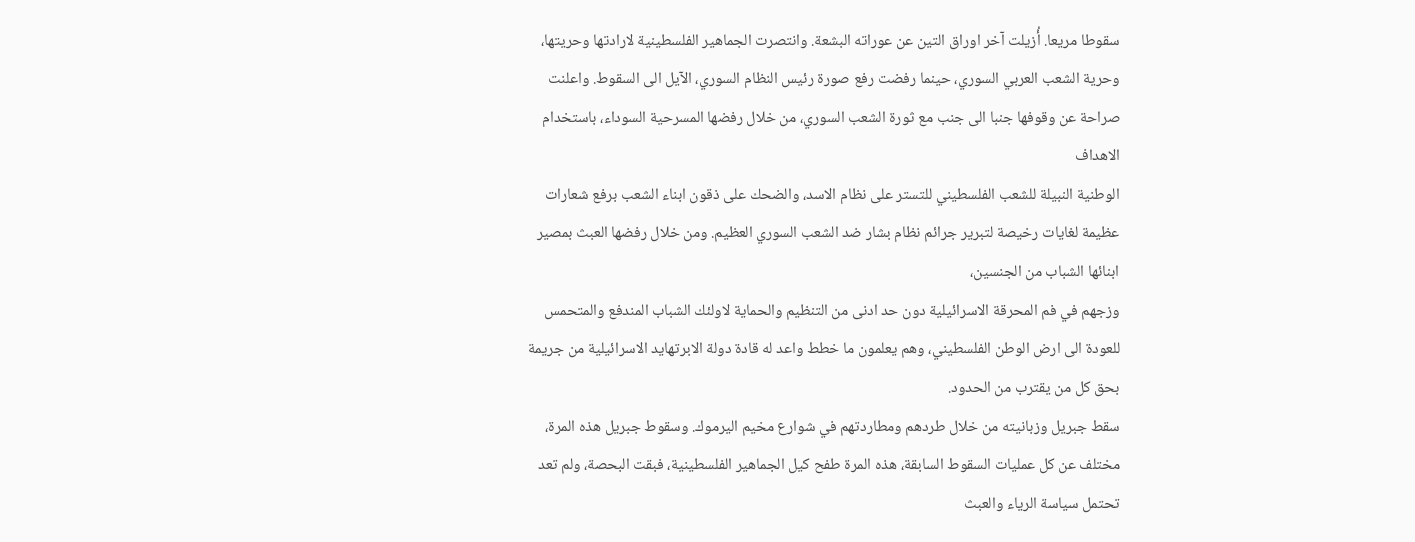سقوطا مريعا. أُزيلت آخر اوراق التين عن عوراته البشعة. وانتصرت الجماهير الفلسطينية لارادتها وحريتها، وحرية الشعب العربي السوري، حينما رفضت رفع صورة رئيس النظام السوري، الآيل الى السقوط. واعلنت صراحة عن وقوفها جنبا الى جنب مع ثورة الشعب السوري، من خلال رفضها المسرحية السوداء، باستخدام الاهداف
الوطنية النبيلة للشعب الفلسطيني للتستر على نظام الاسد، والضحك على ذقون ابناء الشعب برفع شعارات عظيمة لغايات رخيصة لتبرير جرائم نظام بشار ضد الشعب السوري العظيم. ومن خلال رفضها العبث بمصير ابنائها الشباب من الجنسين،
وزجهم في فم المحرقة الاسرائيلية دون حد ادنى من التنظيم والحماية لاولئك الشباب المندفع والمتحمس للعودة الى ارض الوطن الفلسطيني، وهم يعلمون ما خطط واعد له قادة دولة الابرتهايد الاسرائيلية من جريمة بحق كل من يقترب من الحدود.
سقط جبريل وزبانيته من خلال طردهم ومطاردتهم في شوارع مخيم اليرموك. وسقوط جبريل هذه المرة، مختلف عن كل عمليات السقوط السابقة، هذه المرة طفح كيل الجماهير الفلسطينية، فبقت البحصة، ولم تعد تحتمل سياسة الرياء والعبث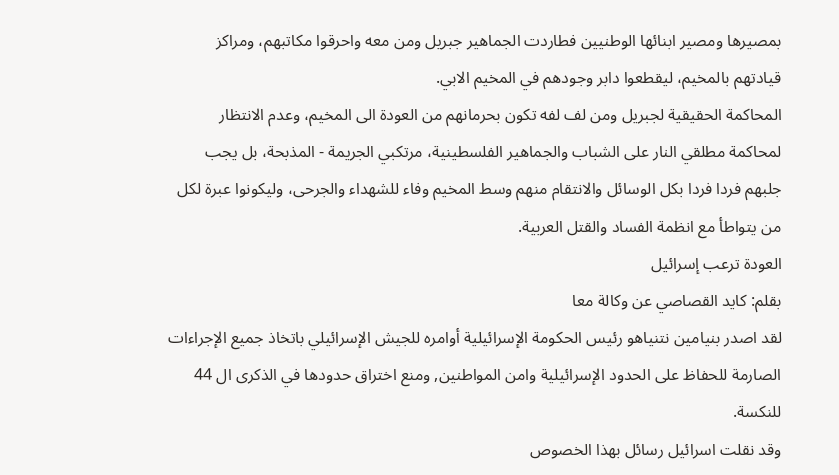بمصيرها ومصير ابنائها الوطنيين فطاردت الجماهير جبريل ومن معه واحرقوا مكاتبهم، ومراكز قيادتهم بالمخيم، ليقطعوا دابر وجودهم في المخيم الابي.
المحاكمة الحقيقية لجبريل ومن لف لفه تكون بحرمانهم من العودة الى المخيم، وعدم الانتظار لمحاكمة مطلقي النار على الشباب والجماهير الفلسطينية، مرتكبي الجريمة - المذبحة، بل يجب جلبهم فردا فردا بكل الوسائل والانتقام منهم وسط المخيم وفاء للشهداء والجرحى، وليكونوا عبرة لكل من يتواطأ مع انظمة الفساد والقتل العربية.
العودة ترعب إسرائيل
بقلم: كايد القصاصي عن وكالة معا
لقد اصدر بنيامين نتنياهو رئيس الحكومة الإسرائيلية أوامره للجيش الإسرائيلي باتخاذ جميع الإجراءات الصارمة للحفاظ على الحدود الإسرائيلية وامن المواطنين, ومنع اختراق حدودها في الذكرى ال 44 للنكسة.
وقد نقلت اسرائيل رسائل بهذا الخصوص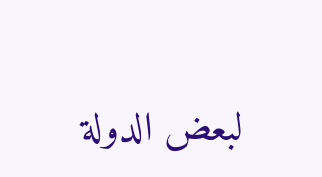لبعض الدولة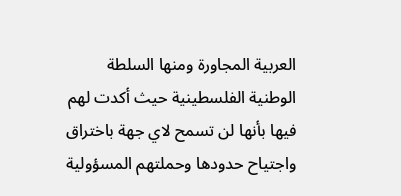العربية المجاورة ومنها السلطة الوطنية الفلسطينية حيث أكدت لهم فيها بأنها لن تسمح لاي جهة باختراق واجتياح حدودها وحملتهم المسؤولية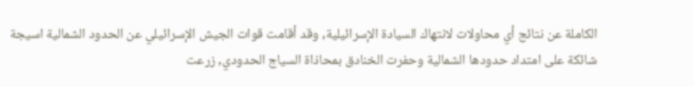الكاملة عن نتائج أي محاولات لانتهاك السيادة الإسرائيلية, وقد أقامت قوات الجيش الإسرائيلي عن الحدود الشمالية اسيجة شائكة على امتداد حدودها الشمالية وحفرت الخنادق بمحاذاة السياج الحدودي, زرعت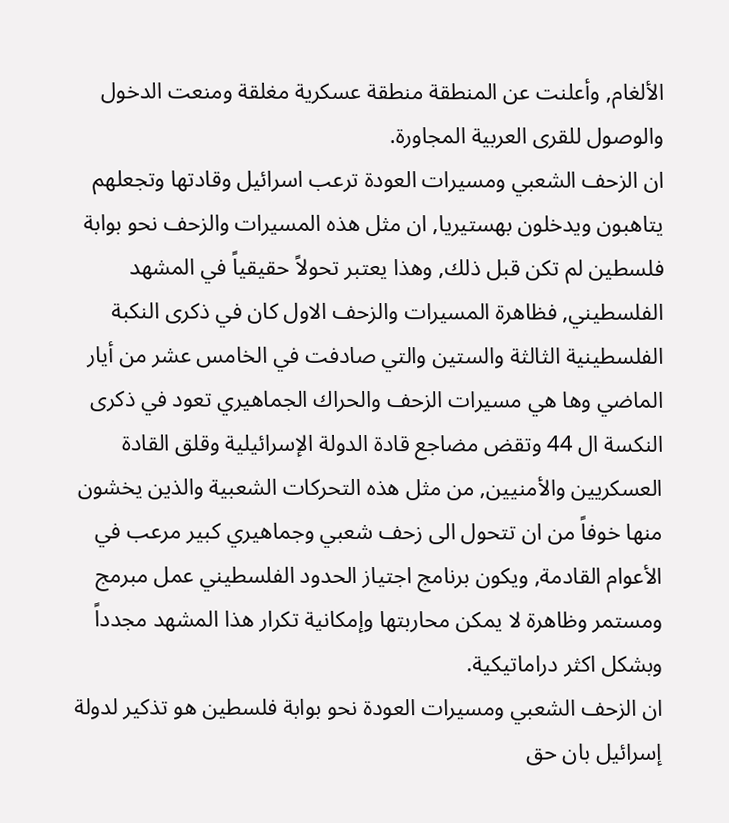الألغام, وأعلنت عن المنطقة منطقة عسكرية مغلقة ومنعت الدخول والوصول للقرى العربية المجاورة.
ان الزحف الشعبي ومسيرات العودة ترعب اسرائيل وقادتها وتجعلهم يتاهبون ويدخلون بهستيريا, ان مثل هذه المسيرات والزحف نحو بوابة فلسطين لم تكن قبل ذلك, وهذا يعتبر تحولاً حقيقياً في المشهد الفلسطيني, فظاهرة المسيرات والزحف الاول كان في ذكرى النكبة الفلسطينية الثالثة والستين والتي صادفت في الخامس عشر من أيار الماضي وها هي مسيرات الزحف والحراك الجماهيري تعود في ذكرى النكسة ال 44 وتقض مضاجع قادة الدولة الإسرائيلية وقلق القادة العسكريين والأمنيين, من مثل هذه التحركات الشعبية والذين يخشون منها خوفاً من ان تتحول الى زحف شعبي وجماهيري كبير مرعب في الأعوام القادمة, ويكون برنامج اجتياز الحدود الفلسطيني عمل مبرمج ومستمر وظاهرة لا يمكن محاربتها وإمكانية تكرار هذا المشهد مجدداً وبشكل اكثر دراماتيكية.
ان الزحف الشعبي ومسيرات العودة نحو بوابة فلسطين هو تذكير لدولة إسرائيل بان حق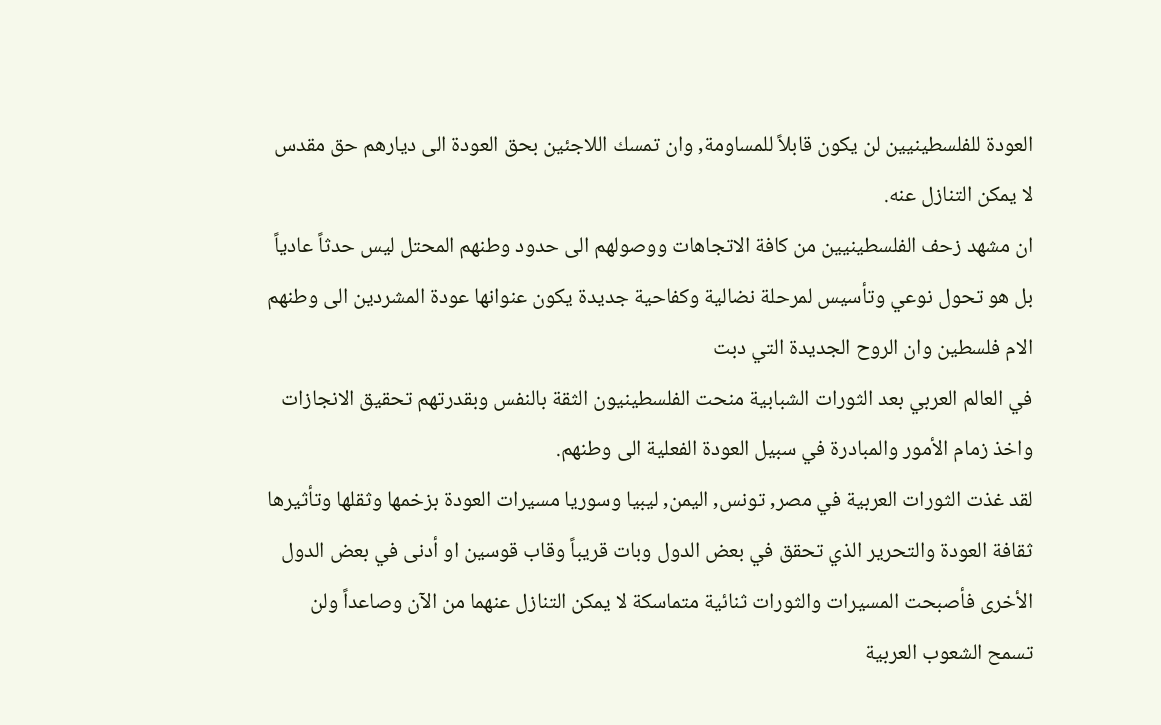العودة للفلسطينيين لن يكون قابلاً للمساومة, وان تمسك اللاجئين بحق العودة الى ديارهم حق مقدس لا يمكن التنازل عنه.
ان مشهد زحف الفلسطينيين من كافة الاتجاهات ووصولهم الى حدود وطنهم المحتل ليس حدثاً عادياً بل هو تحول نوعي وتأسيس لمرحلة نضالية وكفاحية جديدة يكون عنوانها عودة المشردين الى وطنهم الام فلسطين وان الروح الجديدة التي دبت
في العالم العربي بعد الثورات الشبابية منحت الفلسطينيون الثقة بالنفس وبقدرتهم تحقيق الانجازات واخذ زمام الأمور والمبادرة في سبيل العودة الفعلية الى وطنهم.
لقد غذت الثورات العربية في مصر, تونس, اليمن, ليبيا وسوريا مسيرات العودة بزخمها وثقلها وتأثيرها ثقافة العودة والتحرير الذي تحقق في بعض الدول وبات قريباً وقاب قوسين او أدنى في بعض الدول الأخرى فأصبحت المسيرات والثورات ثنائية متماسكة لا يمكن التنازل عنهما من الآن وصاعداً ولن تسمح الشعوب العربية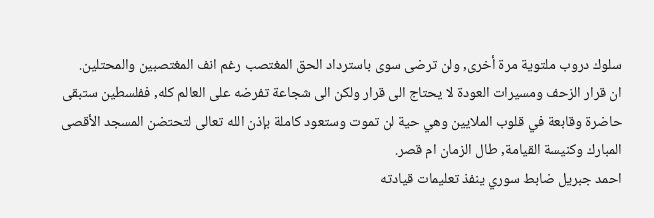سلوك دروب ملتوية مرة أخرى, ولن ترضى سوى باسترداد الحق المغتصب رغم انف المغتصبين والمحتلين.
ان قرار الزحف ومسيرات العودة لا يحتاج الى قرار ولكن الى شجاعة تفرضه على العالم كله, ففلسطين ستبقى حاضرة وقابعة في قلوب الملايين وهي حية لن تموت وستعود كاملة بإذن الله تعالى لتحتضن المسجد الأقصى المبارك وكنيسة القيامة, طال الزمان ام قصر.
احمد جبريل ضابط سوري ينفذ تعليمات قيادته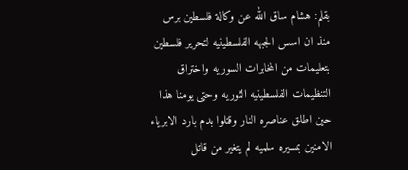بقلم: هشام ساق الله عن وكالة فلسطين برس
منذ ان اسس الجبهه الفلسطينيه لتحرير فلسطين بتعليمات من المخابرات السوريه واختراق التنظيمات الفلسطينيه الثوريه وحتى يومنا هذا حين اطلق عناصره النار وقتلوا بدم بارد الابرياء الامنين بمسيره سلميه لم يتغير من قاتل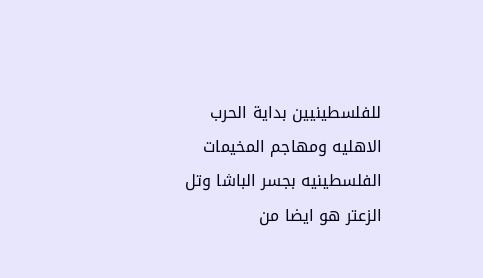للفلسطينيين بداية الحرب الاهليه ومهاجم المخيمات الفلسطينيه بجسر الباشا وتل الزعتر هو ايضا من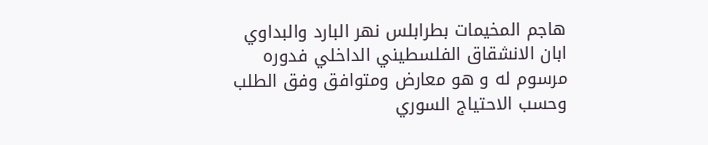هاجم المخيمات بطرابلس نهر البارد والبداوي ابان الانشقاق الفلسطيني الداخلي فدوره مرسوم له و هو معارض ومتوافق وفق الطلب وحسب الاحتياج السوري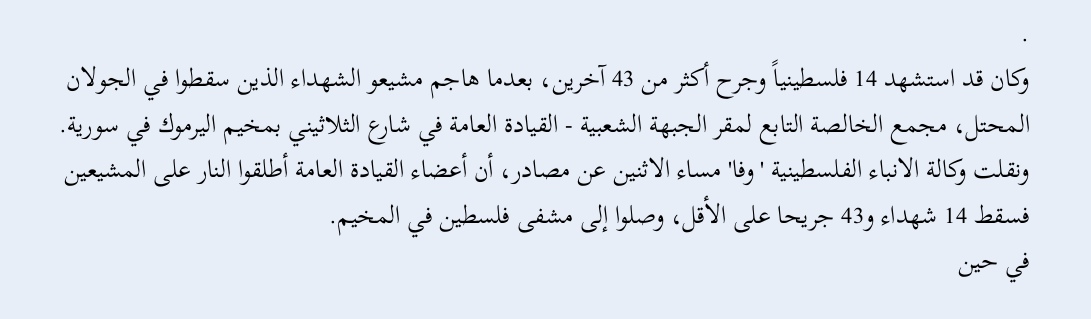.
وكان قد استشهد 14 فلسطينياً وجرح أكثر من 43 آخرين، بعدما هاجم مشيعو الشهداء الذين سقطوا في الجولان المحتل، مجمع الخالصة التابع لمقر الجبهة الشعبية - القيادة العامة في شارع الثلاثيني بمخيم اليرموك في سورية.
ونقلت وكالة الانباء الفلسطينية 'وفا' مساء الاثنين عن مصادر، أن أعضاء القيادة العامة أطلقوا النار على المشيعين فسقط 14 شهداء و43 جريحا على الأقل، وصلوا إلى مشفى فلسطين في المخيم.
في حين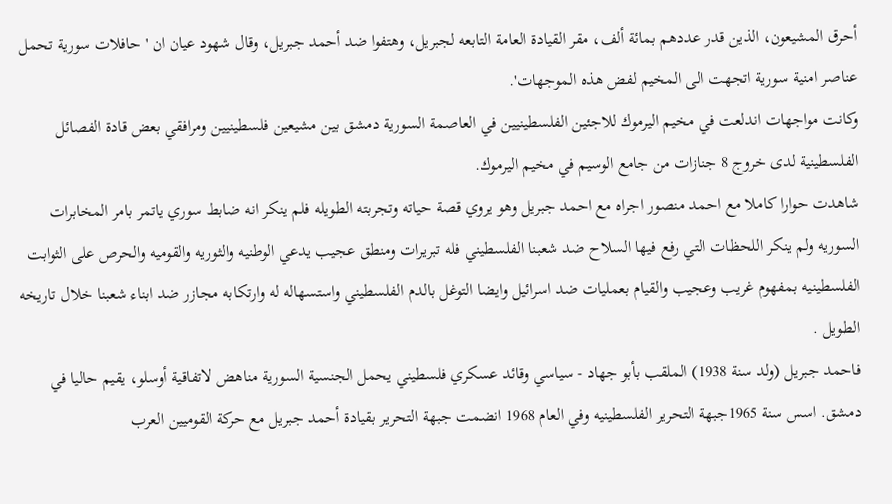أحرق المشيعون، الذين قدر عددهم بمائة ألف، مقر القيادة العامة التابعه لجبريل، وهتفوا ضد أحمد جبريل، وقال شهود عيان ان ' حافلات سورية تحمل عناصر امنية سورية اتجهت الى المخيم لفض هذه الموجهات'.
وكانت مواجهات اندلعت في مخيم اليرموك للاجئين الفلسطينيين في العاصمة السورية دمشق بين مشيعين فلسطينيين ومرافقي بعض قادة الفصائل الفلسطينية لدى خروج 8 جنازات من جامع الوسيم في مخيم اليرموك.
شاهدت حوارا كاملا مع احمد منصور اجراه مع احمد جبريل وهو يروي قصة حياته وتجربته الطويله فلم ينكر انه ضابط سوري ياتمر بامر المخابرات السوريه ولم ينكر اللحظات التي رفع فيها السلاح ضد شعبنا الفلسطيني فله تبريرات ومنطق عجيب يدعي الوطنيه والثوريه والقوميه والحرص على الثوابت الفلسطينيه بمفهوم غريب وعجيب والقيام بعمليات ضد اسرائيل وايضا التوغل بالدم الفلسطيني واستسهاله له وارتكابه مجازر ضد ابناء شعبنا خلال تاريخه الطويل .
فاحمد جبريل (ولد سنة 1938) الملقب بأبو جهاد - سياسي وقائد عسكري فلسطيني يحمل الجنسية السورية مناهض لاتفاقية أوسلو، يقيم حاليا في دمشق. اسس سنة 1965جبهة التحرير الفلسطينيه وفي العام 1968 انضمت جبهة التحرير بقيادة أحمد جبريل مع حركة القوميين العرب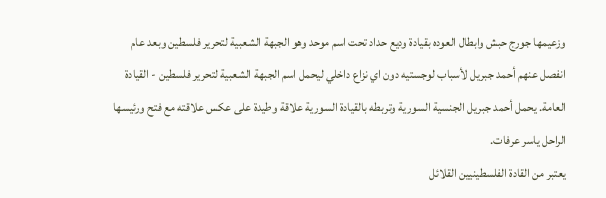وزعيمها جورج حبش وابطال العوده بقيادة وديع حداد تحت اسم موحد وهو الجبهة الشعبية لتحرير فلسطين وبعد عام انفصل عنهم أحمد جبريل لأسباب لوجستيه دون اي نزاع داخلي ليحمل اسم الجبهة الشعبية لتحرير فلسطين - القيادة العامة. يحمل أحمد جبريل الجنسية السورية وتربطه بالقيادة السورية علاقة وطيدة على عكس علاقته مع فتح ورئيسها الراحل ياسر عرفات.
يعتبر من القادة الفلسطينيين القلائل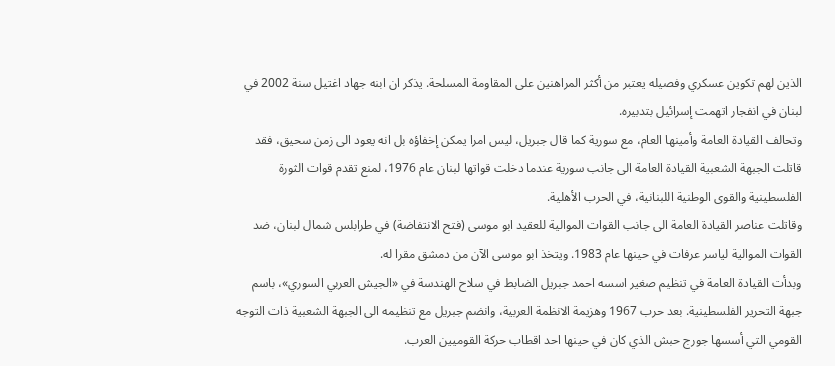الذين لهم تكوين عسكري وفصيله يعتبر من أكثر المراهنين على المقاومة المسلحة. يذكر ان ابنه جهاد اغتيل سنة 2002 في لبنان في انفجار اتهمت إسرائيل بتدبيره.
وتحالف القيادة العامة وأمينها العام، مع سورية كما قال جبريل، ليس امرا يمكن إخفاؤه بل انه يعود الى زمن سحيق، فقد قاتلت الجبهة الشعبية القيادة العامة الى جانب سورية عندما دخلت قواتها لبنان عام 1976، لمنع تقدم قوات الثورة الفلسطينية والقوى الوطنية اللبنانية، في الحرب الأهلية.
وقاتلت عناصر القيادة العامة الى جانب القوات الموالية للعقيد ابو موسى (فتح الانتفاضة) في طرابلس شمال لبنان، ضد القوات الموالية لياسر عرفات في حينها عام 1983. ويتخذ ابو موسى الآن من دمشق مقرا له.
وبدأت القيادة العامة في تنظيم صغير اسسه احمد جبريل الضابط في سلاح الهندسة في «الجيش العربي السوري»، باسم جبهة التحرير الفلسطينية. بعد حرب 1967 وهزيمة الانظمة العربية، وانضم جبريل مع تنظيمه الى الجبهة الشعبية ذات التوجه القومي التي أسسها جورج حبش الذي كان في حينها احد اقطاب حركة القوميين العرب.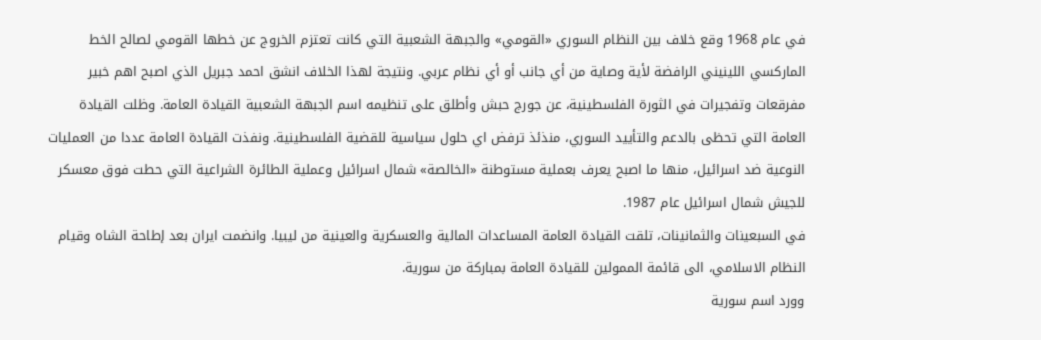في عام 1968 وقع خلاف بين النظام السوري «القومي» والجبهة الشعبية التي كانت تعتزم الخروج عن خطها القومي لصالح الخط الماركسي اللينيني الرافضة لأية وصاية من أي جانب أو أي نظام عربي. ونتيجة لهذا الخلاف انشق احمد جبريل الذي اصبح اهم خبير مفرقعات وتفجيرات في الثورة الفلسطينية، عن جورج حبش وأطلق على تنظيمه اسم الجبهة الشعبية القيادة العامة. وظلت القيادة العامة التي تحظى بالدعم والتأييد السوري، منذئذ ترفض اي حلول سياسية للقضية الفلسطينية. ونفذت القيادة العامة عددا من العمليات النوعية ضد اسرائيل، منها ما اصبح يعرف بعملية مستوطنة «الخالصة» شمال اسرائيل وعملية الطائرة الشراعية التي حطت فوق معسكر للجيش شمال اسرائيل عام 1987.
في السبعينات والثمانينات، تلقت القيادة العامة المساعدات المالية والعسكرية والعينية من ليبيا. وانضمت ايران بعد إطاحة الشاه وقيام النظام الاسلامي، الى قائمة الممولين للقيادة العامة بمباركة من سورية.
وورد اسم سورية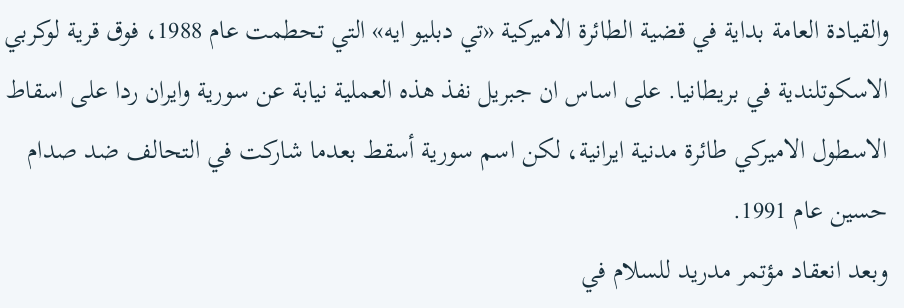والقيادة العامة بداية في قضية الطائرة الاميركية «تي دبليو ايه» التي تحطمت عام 1988، فوق قرية لوكربي الاسكوتلندية في بريطانيا. على اساس ان جبريل نفذ هذه العملية نيابة عن سورية وايران ردا على اسقاط الاسطول الاميركي طائرة مدنية ايرانية، لكن اسم سورية أسقط بعدما شاركت في التحالف ضد صدام حسين عام 1991.
وبعد انعقاد مؤتمر مدريد للسلام في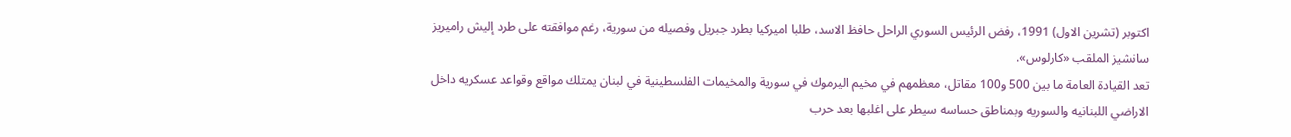اكتوبر (تشرين الاول) 1991، رفض الرئيس السوري الراحل حافظ الاسد، طلبا اميركيا بطرد جبريل وفصيله من سورية، رغم موافقته على طرد إليش راميريز سانشيز الملقب «كارلوس».
تعد القيادة العامة ما بين 500 و100 مقاتل، معظمهم في مخيم اليرموك في سورية والمخيمات الفلسطينية في لبنان يمتلك مواقع وقواعد عسكريه داخل الاراضي اللبنانيه والسوريه وبمناطق حساسه سيطر على اغلبها بعد حرب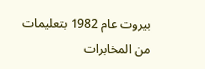بيروت عام 1982 بتعليمات من المخابرات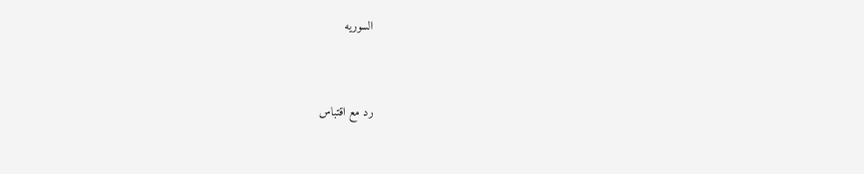السوريه


رد مع اقتباس